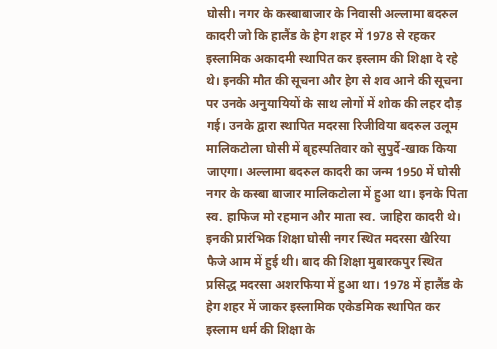घोसी। नगर के कस्बाबाजार के निवासी अल्लामा बदरुल कादरी जो कि हालैंड के हेग शहर में 1978 से रहकर इस्लामिक अकादमी स्थापित कर इस्लाम की शिक्षा दे रहे थे। इनकी मौत की सूचना और हेग से शव आने की सूचना पर उनके अनुयायियों के साथ लोगों में शोक की लहर दौड़ गई। उनके द्वारा स्थापित मदरसा रिजीविया बदरुल उलूम मालिकटोला घोसी में बृहस्पतिवार को सुपुर्दे-खाक किया जाएगा। अल्लामा बदरुल कादरी का जन्म 1950 में घोसी नगर के कस्बा बाजार मालिकटोला में हुआ था। इनके पिता स्व. हाफिज मो रहमान और माता स्व. जाहिरा कादरी थे। इनकी प्रारंभिक शिक्षा घोसी नगर स्थित मदरसा खैरिया फैजे आम में हुई थी। बाद की शिक्षा मुबारकपुर स्थित प्रसिद्ध मदरसा अशरफिया में हुआ था। 1978 में हालैंड के हेग शहर में जाकर इस्लामिक एकेडमिक स्थापित कर इस्लाम धर्म की शिक्षा के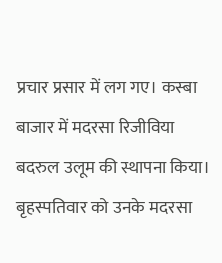प्रचार प्रसार में लग गए। कस्बा बाजार में मदरसा रिजीविया बदरुल उलूम की स्थापना किया। बृहस्पतिवार को उनके मदरसा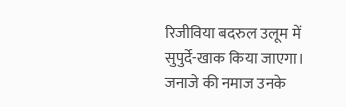रिजीविया बदरुल उलूम में सुपुर्दे-खाक किया जाएगा। जनाजे की नमाज उनके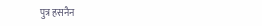पुत्र हसनैन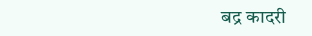बद्र कादरी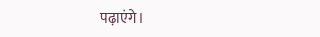पढ़ाएंगे।